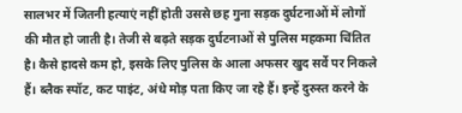सालभर में जितनी हत्याएं नहीं होती उससे छह गुना सड़क दुर्घटनाओं में लोगों की मौत हो जाती है। तेजी से बढ़ते सड़क दुर्घटनाओं से पुलिस महकमा चिंतित है। कैसे हादसे कम हो, इसके लिए पुलिस के आला अफसर खुद सर्वे पर निकले हैं। ब्लैक स्पॉट, कट पाइंट, अंधे मोड़ पता किए जा रहे हैं। इन्हें दुरुस्त करने के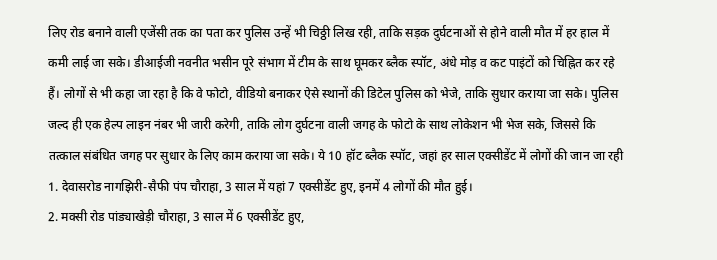लिए रोड बनाने वाली एजेंसी तक का पता कर पुलिस उन्हें भी चिठ्ठी लिख रही, ताकि सड़क दुर्घटनाओं से होने वाली मौत में हर हाल में कमी लाई जा सके। डीआईजी नवनीत भसीन पूरे संभाग में टीम के साथ घूमकर ब्लैक स्पॉट, अंधे मोड़ व कट पाइंटों को चिह्नित कर रहे हैं। लोगों से भी कहा जा रहा है कि वे फोटो, वीडियो बनाकर ऐसे स्थानों की डिटेल पुलिस को भेजे, ताकि सुधार कराया जा सके। पुलिस जल्द ही एक हेल्प लाइन नंबर भी जारी करेगी, ताकि लोग दुर्घटना वाली जगह के फोटो के साथ लोकेशन भी भेज सके, जिससे कि तत्काल संबंधित जगह पर सुधार के लिए काम कराया जा सके। ये 10 हॉट ब्लैक स्पॉट, जहां हर साल एक्सीडेंट में लोगों की जान जा रही 1. देवासरोड नागझिरी-सैफी पंप चौराहा, 3 साल में यहां 7 एक्सीडेंट हुए, इनमें 4 लोगों की मौत हुई।
2. मक्सी रोड पांड्याखेड़ी चौराहा, 3 साल में 6 एक्सीडेंट हुए,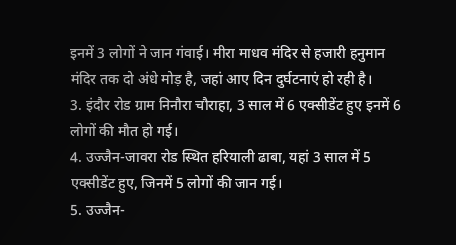इनमें 3 लोगों ने जान गंवाई। मीरा माधव मंदिर से हजारी हनुमान मंदिर तक दो अंधे मोड़ है, जहां आए दिन दुर्घटनाएं हो रही है।
3. इंदौर रोड ग्राम निनौरा चौराहा, 3 साल में 6 एक्सीडेंट हुए इनमें 6 लोगों की मौत हो गई।
4. उज्जैन-जावरा रोड स्थित हरियाली ढाबा, यहां 3 साल में 5 एक्सीडेंट हुए, जिनमें 5 लोगों की जान गई।
5. उज्जैन-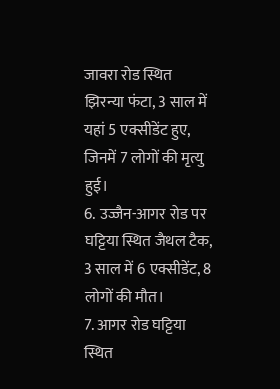जावरा रोड स्थित झिरन्या फंटा, 3 साल में यहां 5 एक्सीडेंट हुए, जिनमें 7 लोगों की मृत्यु हुई।
6. उज्जैन-आगर रोड पर घट्टिया स्थित जैथल टैक, 3 साल में 6 एक्सीडेंट, 8 लोगों की मौत।
7. आगर रोड घट्टिया स्थित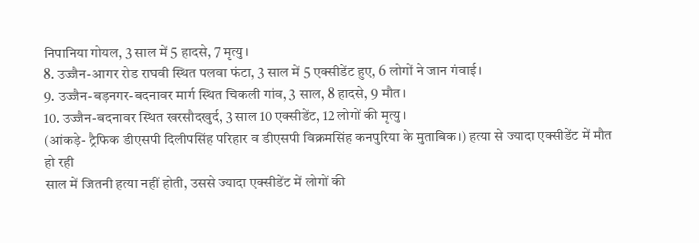निपानिया गोयल, 3 साल में 5 हादसे, 7 मृत्यु।
8. उज्जैन-आगर रोड राघवी स्थित पलवा फंटा, 3 साल में 5 एक्सीडेंट हुए, 6 लोगों ने जान गंवाई।
9. उज्जैन-बड़नगर-बदनावर मार्ग स्थित चिकली गांव, 3 साल, 8 हादसे, 9 मौत।
10. उज्जैन-बदनावर स्थित खरसौदखुर्द, 3 साल 10 एक्सीडेंट, 12 लोगों की मृत्यु।
(आंकड़े- ट्रैफिक डीएसपी दिलीपसिंह परिहार व डीएसपी विक्रमसिंह कनपुरिया के मुताबिक।) हत्या से ज्यादा एक्सीडेंट में मौत हो रही
साल में जितनी हत्या नहीं होती, उससे ज्यादा एक्सीडेंट में लोगों की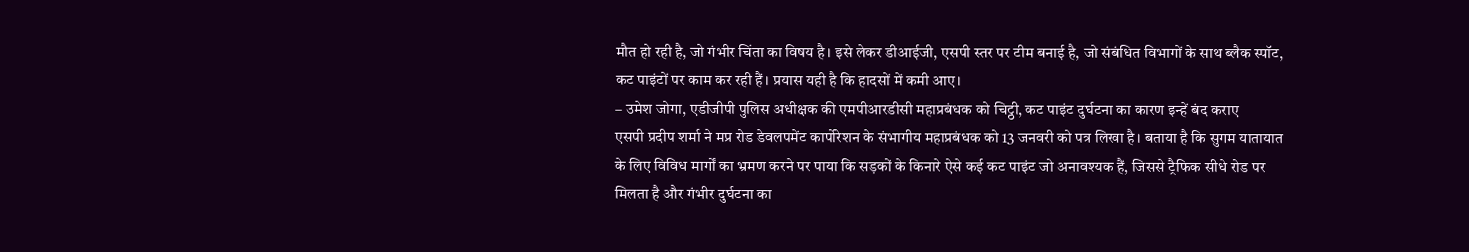मौत हो रही है, जो गंभीर चिंता का विषय है। इसे लेकर डीआईजी, एसपी स्तर पर टीम बनाई है, जो संबंधित विभागों के साथ ब्लैक स्पॉट, कट पाइंटों पर काम कर रही हैं। प्रयास यही है कि हादसों में कमी आए।
– उमेश जोगा, एडीजीपी पुलिस अधीक्षक की एमपीआरडीसी महाप्रबंधक को चिट्ठी, कट पाइंट दुर्घटना का कारण इन्हें बंद कराए
एसपी प्रदीप शर्मा ने मप्र रोड डेवलपमेंट कार्पोरेशन के संभागीय महाप्रबंधक को 13 जनवरी को पत्र लिखा है। बताया है कि सुगम यातायात के लिए विविध मार्गों का भ्रमण करने पर पाया कि सड़कों के किनारे ऐसे कई कट पाइंट जो अनावश्यक हैं, जिससे ट्रैफिक सीधे रोड पर मिलता है और गंभीर दुर्घटना का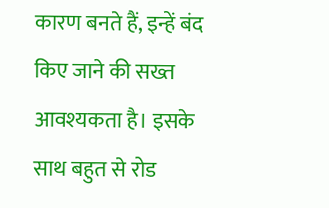कारण बनते हैं, इन्हें बंद किए जाने की सख्त आवश्यकता है। इसके साथ बहुत से रोड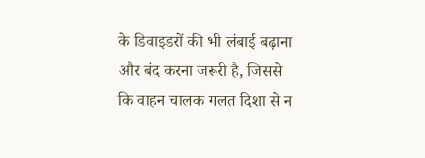के डिवाइडरों की भी लंबाई बढ़ाना और बंद करना जरूरी है, जिससे कि वाहन चालक गलत दिशा से न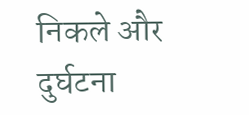निकले और दुर्घटना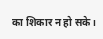का शिकार न हो सके।